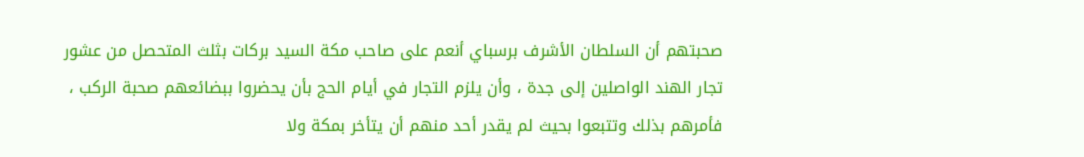صحبتهم أن السلطان الأشرف برسباي أنعم على صاحب مكة السيد بركات بثلث المتحصل من عشور تجار الهند الواصلين إلى جدة ، وأن يلزم التجار في أيام الحج بأن يحضروا ببضائعهم صحبة الركب ، فأمرهم بذلك وتتبعوا بحيث لم يقدر أحد منهم أن يتأخر بمكة ولا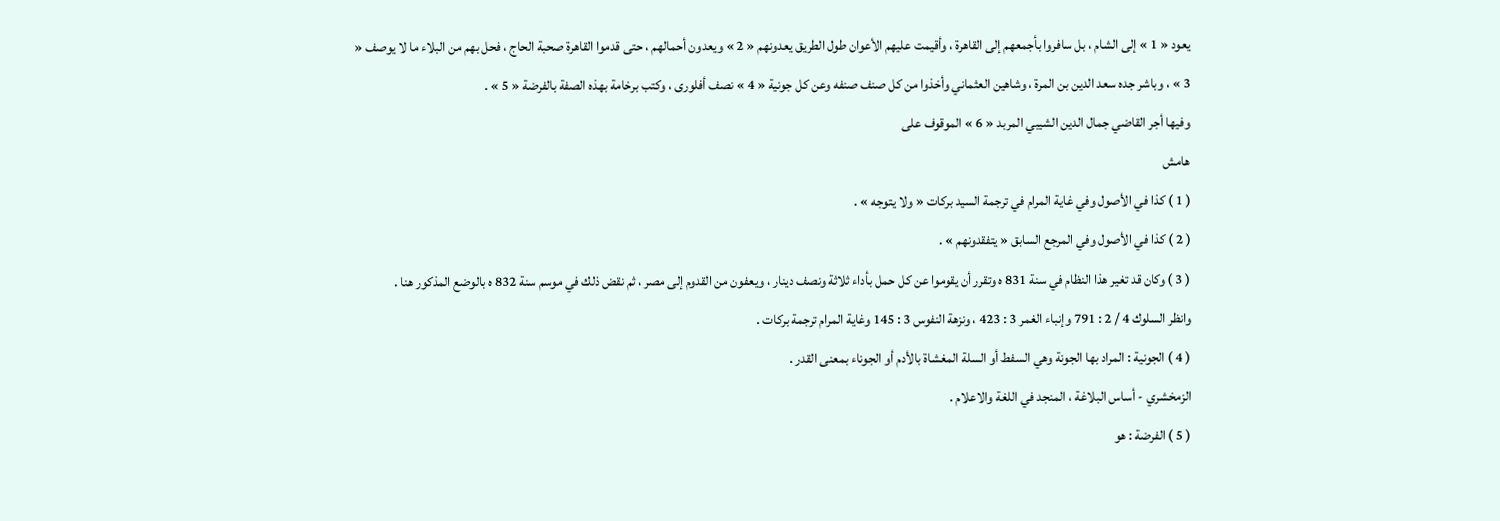يعود « 1 » إلى الشام ، بل سافروا بأجمعهم إلى القاهرة ، وأقيمت عليهم الأعوان طول الطريق يعدونهم « 2 » ويعدون أحمالهم ، حتى قدموا القاهرة صحبة الحاج ، فحل بهم من البلاء ما لا يوصف « 3 » ، وباشر جده سعد الدين بن المرة ، وشاهين العثماني وأخذوا من كل صنف صنفه وعن كل جونية « 4 » نصف أفلورى ، وكتب برخامة بهذه الصفة بالفرضة « 5 » .
وفيها أجر القاضي جمال الدين الشيبي المربد « 6 » الموقوف على
هامش
( 1 ) كذا في الأصول وفي غاية المرام في ترجمة السيد بركات « ولا يتوجه » .
( 2 ) كذا في الأصول وفي المرجع السابق « يتفقدونهم » .
( 3 ) وكان قد تغير هذا النظام في سنة 831 ه وتقرر أن يقوموا عن كل حمل بأداء ثلاثة ونصف دينار ، ويعفون من القدوم إلى مصر ، ثم نقض ذلك في موسم سنة 832 ه بالوضع المذكور هنا .
وانظر السلوك 4 / 2 : 791 وإنباء الغمر 3 : 423 ، ونزهة النفوس 3 : 145 وغاية المرام ترجمة بركات .
( 4 ) الجونية : المراد بها الجونة وهي السفط أو السلة المغشاة بالأدم أو الجوناء بمعنى القدر .
الزمخشري - أساس البلاغة ، المنجد في اللغة والاعلام .
( 5 ) الفرضة : هو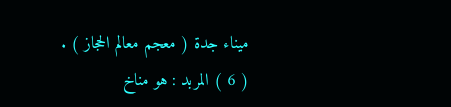ميناء جدة ( معجم معالم الحجاز ) .
( 6 ) المربد : هو مناخ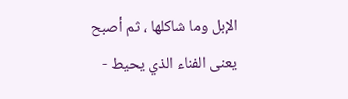الإبل وما شاكلها ، ثم أصبح يعنى الفناء الذي يحيط -